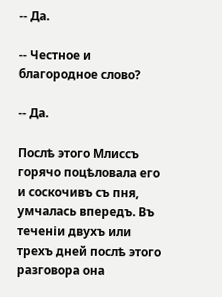-- Да.

-- Честное и благородное слово?

-- Да.

Послѣ этого Млиссъ горячо поцѣловала его и соскочивъ съ пня, умчалась впередъ. Въ теченіи двухъ или трехъ дней послѣ этого разговора она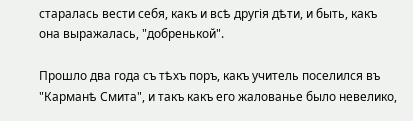старалась вести себя, какъ и всѣ другія дѣти, и быть, какъ она выражалась, "добренькой".

Прошло два года съ тѣхъ поръ, какъ учитель поселился въ "Карманѣ Смита", и такъ какъ его жалованье было невелико,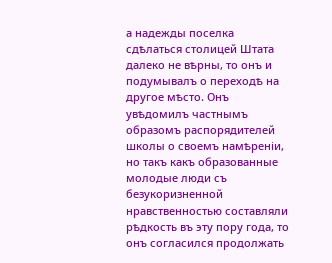а надежды поселка сдѣлаться столицей Штата далеко не вѣрны, то онъ и подумывалъ о переходѣ на другое мѣсто. Онъ увѣдомилъ частнымъ образомъ распорядителей школы о своемъ намѣреніи, но такъ какъ образованные молодые люди съ безукоризненной нравственностью составляли рѣдкость въ эту пору года, то онъ согласился продолжать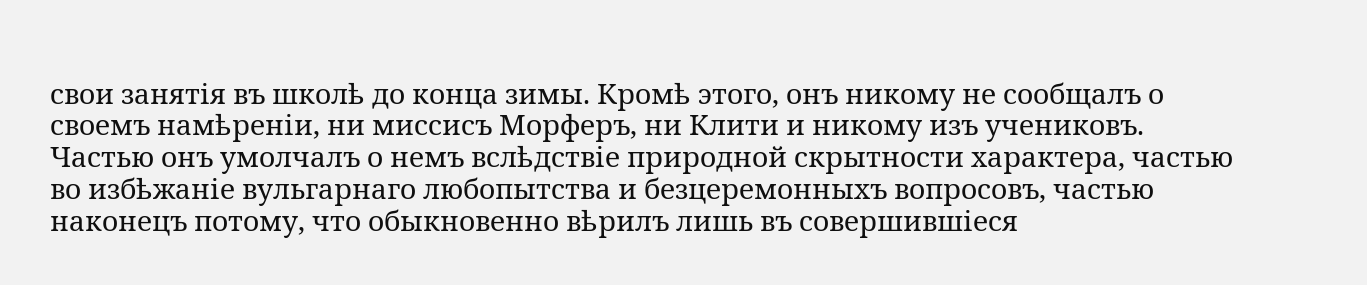свои занятія въ школѣ до конца зимы. Кромѣ этого, онъ никому не сообщалъ о своемъ намѣреніи, ни миссисъ Морферъ, ни Клити и никому изъ учениковъ. Частью онъ умолчалъ о немъ вслѣдствіе природной скрытности характера, частью во избѣжаніе вульгарнаго любопытства и безцеремонныхъ вопросовъ, частью наконецъ потому, что обыкновенно вѣрилъ лишь въ совершившіеся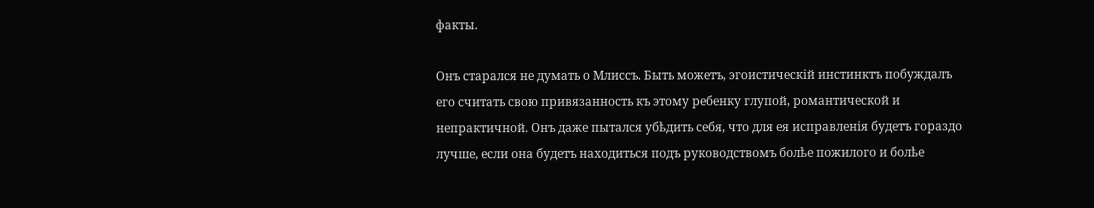факты.

Онъ старался не думать о Млиссъ. Быть можетъ, эгоистическій инстинктъ побуждалъ его считать свою привязанность къ этому ребенку глупой, романтической и непрактичной. Онъ даже пытался убѣдить себя, что для ея исправленія будетъ гораздо лучше, если она будетъ находиться подъ руководствомъ болѣе пожилого и болѣе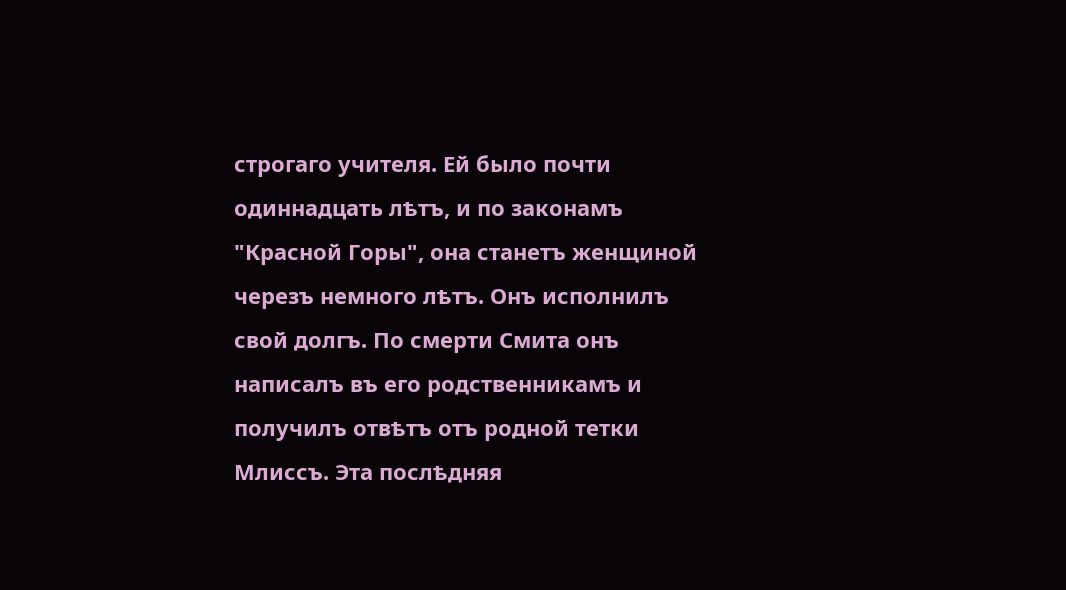строгаго учителя. Ей было почти одиннадцать лѣтъ, и по законамъ "Красной Горы", она станетъ женщиной черезъ немного лѣтъ. Онъ исполнилъ свой долгъ. По смерти Смита онъ написалъ въ его родственникамъ и получилъ отвѣтъ отъ родной тетки Млиссъ. Эта послѣдняя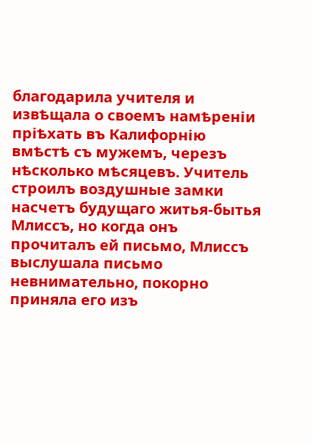благодарила учителя и извѣщала о своемъ намѣреніи пріѣхать въ Калифорнію вмѣстѣ съ мужемъ, черезъ нѣсколько мѣсяцевъ. Учитель строилъ воздушные замки насчетъ будущаго житья-бытья Млиссъ, но когда онъ прочиталъ ей письмо, Млиссъ выслушала письмо невнимательно, покорно приняла его изъ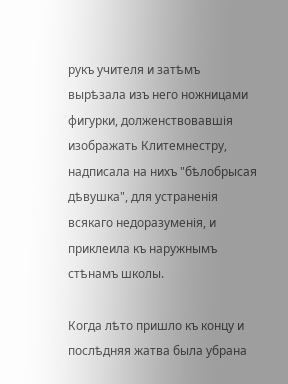рукъ учителя и затѣмъ вырѣзала изъ него ножницами фигурки, долженствовавшія изображать Клитемнестру, надписала на нихъ "бѣлобрысая дѣвушка", для устраненія всякаго недоразуменія, и приклеила къ наружнымъ стѣнамъ школы.

Когда лѣто пришло къ концу и послѣдняя жатва была убрана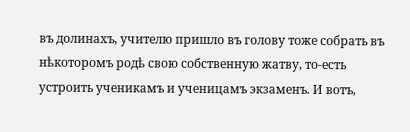въ долинахъ, учителю пришло въ голову тоже собрать въ нѣкоторомъ родѣ свою собственную жатву, то-есть устроить ученикамъ и ученицамъ экзаменъ. И вотъ,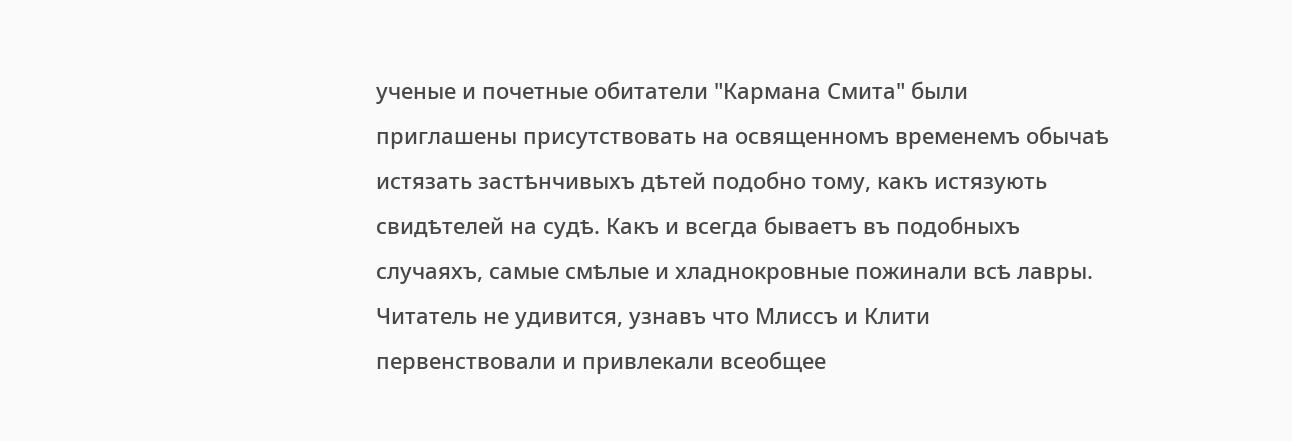ученые и почетные обитатели "Кармана Смита" были приглашены присутствовать на освященномъ временемъ обычаѣ истязать застѣнчивыхъ дѣтей подобно тому, какъ истязують свидѣтелей на судѣ. Какъ и всегда бываетъ въ подобныхъ случаяхъ, самые смѣлые и хладнокровные пожинали всѣ лавры. Читатель не удивится, узнавъ что Млиссъ и Клити первенствовали и привлекали всеобщее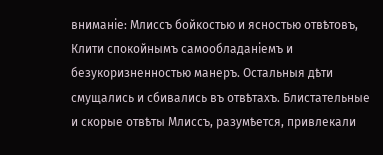вниманіе: Млиссъ бойкостью и ясностью отвѣтовъ, Клити спокойнымъ самообладаніемъ и безукоризненностью манеръ. Остальныя дѣти смущались и сбивались въ отвѣтахъ. Блистательные и скорые отвѣты Млиссъ, разумѣется, привлекали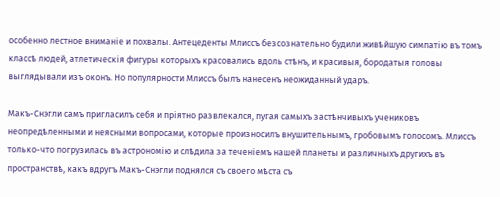особенно лестное вниманіе и похвалы. Антецеденты Млиссъ безсознательно будили живѣйшую симпатію въ томъ классѣ людей, атлетическія фигуры которыхъ красовались вдоль стѣнъ, и красивыя, бородатыя головы выглядывали изъ оконъ. Но популярности Млиссъ былъ нанесенъ неожиданный ударъ.

Макъ-Снэгли самъ пригласилъ себя и пріятно развлекался, пугая самыхъ застѣнчивыхъ учениковъ неопредѣленными и неясными вопросами, которые произносилъ внушительнымъ, гробовымъ голосомъ. Млиссъ только-что погрузилась въ астрономію и слѣдила за теченіемъ нашей планеты и различныхъ другихъ въ пространствѣ, какъ вдругъ Макъ-Снэгли поднялся съ своего мѣста съ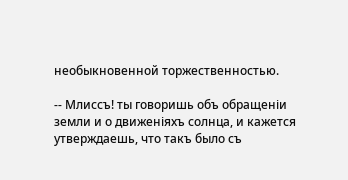необыкновенной торжественностью.

-- Млиссъ! ты говоришь объ обращеніи земли и о движеніяхъ солнца, и кажется утверждаешь, что такъ было съ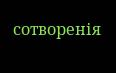сотворенія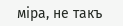міра, не такъ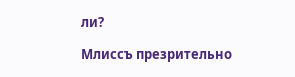ли?

Млиссъ презрительно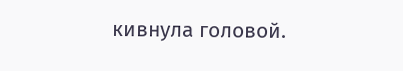кивнула головой.